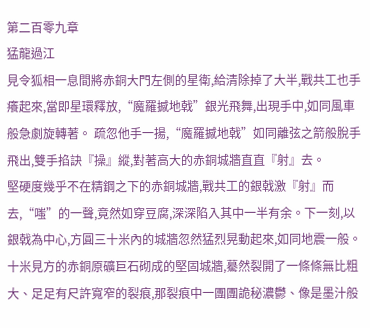第二百零九章
猛龍過江
見令狐相一息間將赤銅大門左側的星衛,給清除掉了大半,戰共工也手癢起來,當即星環釋放,“魔羅撼地戟”銀光飛舞,出現手中,如同風車般急劇旋轉著。 疏忽他手一揚,“魔羅撼地戟”如同離弦之箭般脫手飛出,雙手掐訣『操』縱,對著高大的赤銅城牆直直『射』去。
堅硬度幾乎不在精鋼之下的赤銅城牆,戰共工的銀戟激『射』而去,“嗤”的一聲,竟然如穿豆腐,深深陷入其中一半有余。下一刻,以銀戟為中心,方圓三十米內的城牆忽然猛烈晃動起來,如同地震一般。十米見方的赤銅原礦巨石砌成的堅固城牆,驀然裂開了一條條無比粗大、足足有尺許寬窄的裂痕,那裂痕中一團團詭秘濃鬱、像是墨汁般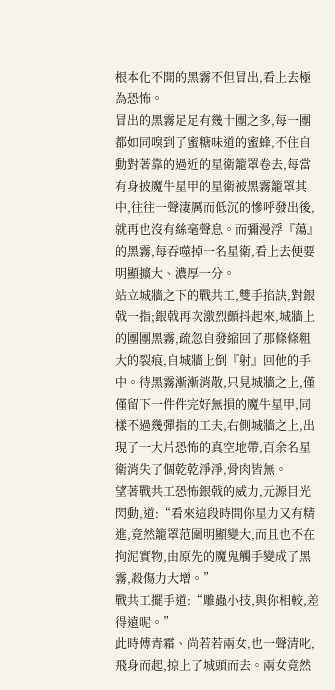根本化不開的黑霧不但冒出,看上去極為恐怖。
冒出的黑霧足足有幾十團之多,每一團都如同嗅到了蜜糖味道的蜜蜂,不住自動對著靠的過近的星衛籠罩卷去,每當有身披魔牛星甲的星衛被黑霧籠罩其中,往往一聲淒厲而低沉的慘呼發出後,就再也沒有絲毫聲息。而彌漫浮『蕩』的黑霧,每吞噬掉一名星衛,看上去便要明顯擴大、濃厚一分。
站立城牆之下的戰共工,雙手掐訣,對銀戟一指;銀戟再次激烈顫抖起來,城牆上的團團黑霧,疏忽自發縮回了那條條粗大的裂痕,自城牆上倒『射』回他的手中。待黑霧漸漸消散,只見城牆之上,僅僅留下一件件完好無損的魔牛星甲,同樣不過幾彈指的工夫,右側城牆之上,出現了一大片恐怖的真空地帶,百余名星衛消失了個乾乾淨淨,骨肉皆無。
望著戰共工恐怖銀戟的威力,元源目光閃動,道:“看來這段時間你星力又有精進,竟然籠罩范圍明顯變大,而且也不在拘泥實物,由原先的魔鬼觸手變成了黑霧,殺傷力大增。”
戰共工擺手道:“雕蟲小技,與你相較,差得遠呢。”
此時傅青霜、尚若若兩女,也一聲清叱,飛身而起,掠上了城頭而去。兩女竟然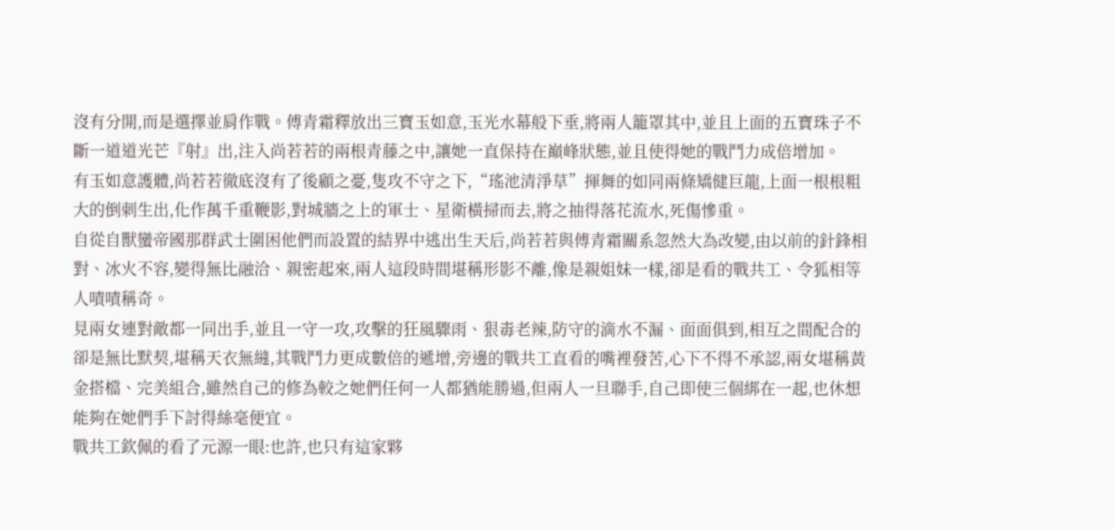沒有分開,而是選擇並肩作戰。傅青霜釋放出三寶玉如意,玉光水幕般下垂,將兩人籠罩其中,並且上面的五寶珠子不斷一道道光芒『射』出,注入尚若若的兩根青藤之中,讓她一直保持在巔峰狀態,並且使得她的戰鬥力成倍增加。
有玉如意護體,尚若若徹底沒有了後顧之憂,隻攻不守之下,“瑤池清淨草”揮舞的如同兩條矯健巨龍,上面一根根粗大的倒刺生出,化作萬千重鞭影,對城牆之上的軍士、星衛橫掃而去,將之抽得落花流水,死傷慘重。
自從自獸蠻帝國那群武士圍困他們而設置的結界中逃出生天后,尚若若與傅青霜關系忽然大為改變,由以前的針鋒相對、冰火不容,變得無比融洽、親密起來,兩人這段時間堪稱形影不離,像是親姐妹一樣,卻是看的戰共工、令狐相等人嘖嘖稱奇。
見兩女連對敵都一同出手,並且一守一攻,攻擊的狂風驟雨、狠毒老辣,防守的滴水不漏、面面俱到,相互之間配合的卻是無比默契,堪稱天衣無縫,其戰鬥力更成數倍的遞增,旁邊的戰共工直看的嘴裡發苦,心下不得不承認,兩女堪稱黃金搭檔、完美組合,雖然自己的修為較之她們任何一人都猶能勝過,但兩人一旦聯手,自己即使三個綁在一起,也休想能夠在她們手下討得絲毫便宜。
戰共工欽佩的看了元源一眼:也許,也只有這家夥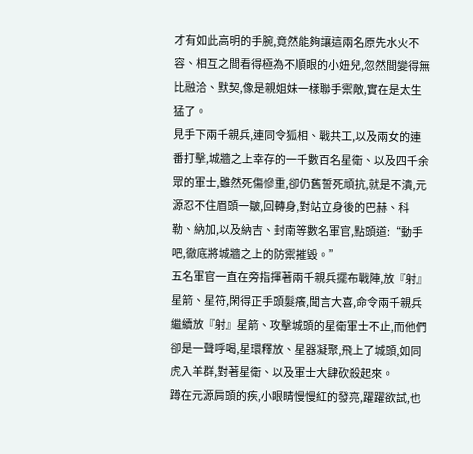才有如此高明的手腕,竟然能夠讓這兩名原先水火不容、相互之間看得極為不順眼的小妞兒,忽然間變得無比融洽、默契,像是親姐妹一樣聯手禦敵,實在是太生猛了。
見手下兩千親兵,連同令狐相、戰共工,以及兩女的連番打擊,城牆之上幸存的一千數百名星衛、以及四千余眾的軍士,雖然死傷慘重,卻仍舊誓死頑抗,就是不潰,元源忍不住眉頭一皺,回轉身,對站立身後的巴赫、科勒、納加,以及納吉、封南等數名軍官,點頭道:“動手吧,徹底將城牆之上的防禦摧毀。”
五名軍官一直在旁指揮著兩千親兵擺布戰陣,放『射』星箭、星符,閑得正手頭髮癢,聞言大喜,命令兩千親兵繼續放『射』星箭、攻擊城頭的星衛軍士不止,而他們卻是一聲呼喝,星環釋放、星器凝聚,飛上了城頭,如同虎入羊群,對著星衛、以及軍士大肆砍殺起來。
蹲在元源肩頭的疾,小眼睛慢慢紅的發亮,躍躍欲試,也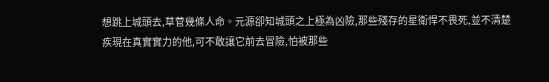想跳上城頭去,草菅幾條人命。元源卻知城頭之上極為凶險,那些殘存的星衛悍不畏死,並不清楚疾現在真實實力的他,可不敢讓它前去冒險,怕被那些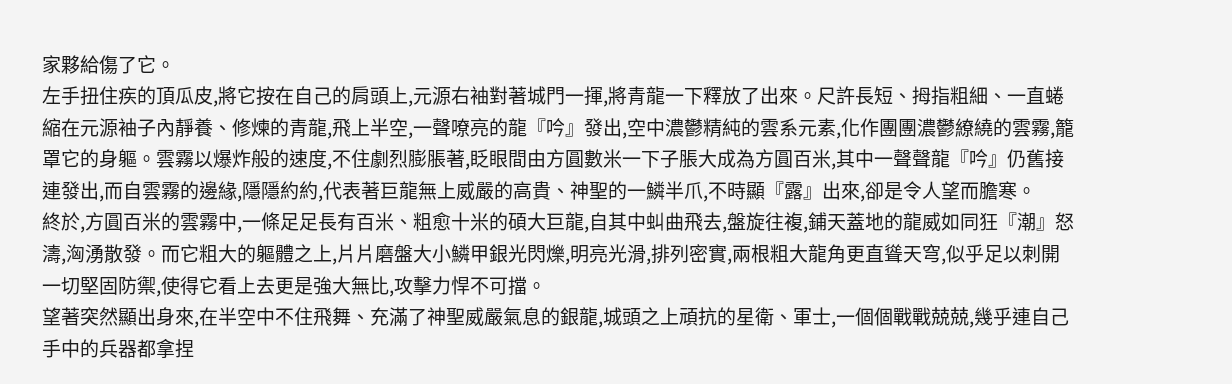家夥給傷了它。
左手扭住疾的頂瓜皮,將它按在自己的肩頭上,元源右袖對著城門一揮,將青龍一下釋放了出來。尺許長短、拇指粗細、一直蜷縮在元源袖子內靜養、修煉的青龍,飛上半空,一聲嘹亮的龍『吟』發出,空中濃鬱精純的雲系元素,化作團團濃鬱繚繞的雲霧,籠罩它的身軀。雲霧以爆炸般的速度,不住劇烈膨脹著,眨眼間由方圓數米一下子脹大成為方圓百米,其中一聲聲龍『吟』仍舊接連發出,而自雲霧的邊緣,隱隱約約,代表著巨龍無上威嚴的高貴、神聖的一鱗半爪,不時顯『露』出來,卻是令人望而膽寒。
終於,方圓百米的雲霧中,一條足足長有百米、粗愈十米的碩大巨龍,自其中虯曲飛去,盤旋往複,鋪天蓋地的龍威如同狂『潮』怒濤,洶湧散發。而它粗大的軀體之上,片片磨盤大小鱗甲銀光閃爍,明亮光滑,排列密實,兩根粗大龍角更直聳天穹,似乎足以刺開一切堅固防禦,使得它看上去更是強大無比,攻擊力悍不可擋。
望著突然顯出身來,在半空中不住飛舞、充滿了神聖威嚴氣息的銀龍,城頭之上頑抗的星衛、軍士,一個個戰戰兢兢,幾乎連自己手中的兵器都拿捏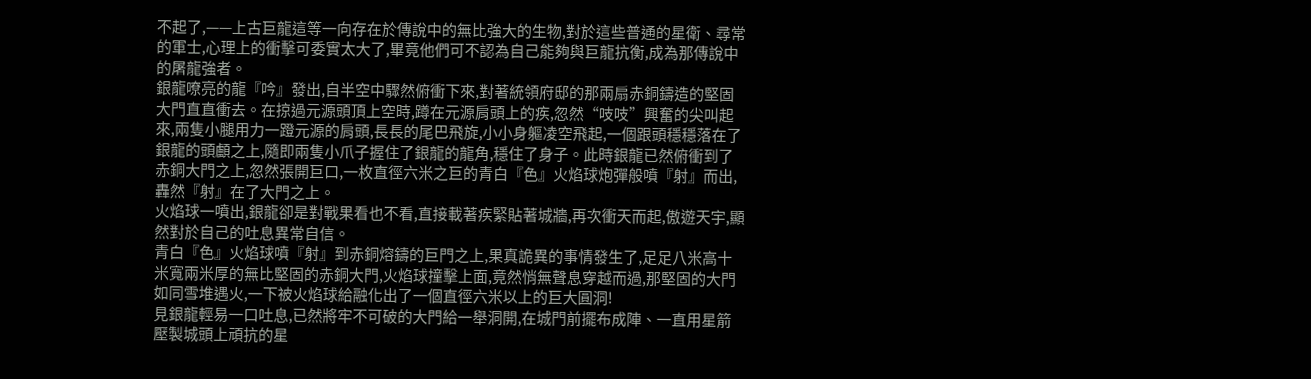不起了,——上古巨龍這等一向存在於傳說中的無比強大的生物,對於這些普通的星衛、尋常的軍士,心理上的衝擊可委實太大了,畢竟他們可不認為自己能夠與巨龍抗衡,成為那傳說中的屠龍強者。
銀龍嘹亮的龍『吟』發出,自半空中驟然俯衝下來,對著統領府邸的那兩扇赤銅鑄造的堅固大門直直衝去。在掠過元源頭頂上空時,蹲在元源肩頭上的疾,忽然“吱吱”興奮的尖叫起來,兩隻小腿用力一蹬元源的肩頭,長長的尾巴飛旋,小小身軀凌空飛起,一個跟頭穩穩落在了銀龍的頭顱之上,隨即兩隻小爪子握住了銀龍的龍角,穩住了身子。此時銀龍已然俯衝到了赤銅大門之上,忽然張開巨口,一枚直徑六米之巨的青白『色』火焰球炮彈般噴『射』而出,轟然『射』在了大門之上。
火焰球一噴出,銀龍卻是對戰果看也不看,直接載著疾緊貼著城牆,再次衝天而起,傲遊天宇,顯然對於自己的吐息異常自信。
青白『色』火焰球噴『射』到赤銅熔鑄的巨門之上,果真詭異的事情發生了,足足八米高十米寬兩米厚的無比堅固的赤銅大門,火焰球撞擊上面,竟然悄無聲息穿越而過,那堅固的大門如同雪堆遇火,一下被火焰球給融化出了一個直徑六米以上的巨大圓洞!
見銀龍輕易一口吐息,已然將牢不可破的大門給一舉洞開,在城門前擺布成陣、一直用星箭壓製城頭上頑抗的星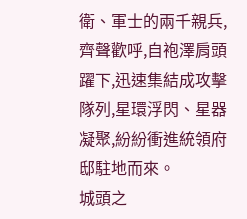衛、軍士的兩千親兵,齊聲歡呼,自袍澤肩頭躍下,迅速集結成攻擊隊列,星環浮閃、星器凝聚,紛紛衝進統領府邸駐地而來。
城頭之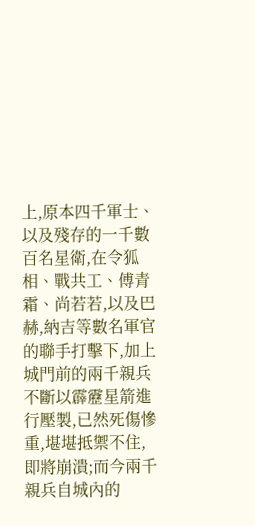上,原本四千軍士、以及殘存的一千數百名星衛,在令狐相、戰共工、傅青霜、尚若若,以及巴赫,納吉等數名軍官的聯手打擊下,加上城門前的兩千親兵不斷以霹靂星箭進行壓製,已然死傷慘重,堪堪抵禦不住,即將崩潰;而今兩千親兵自城內的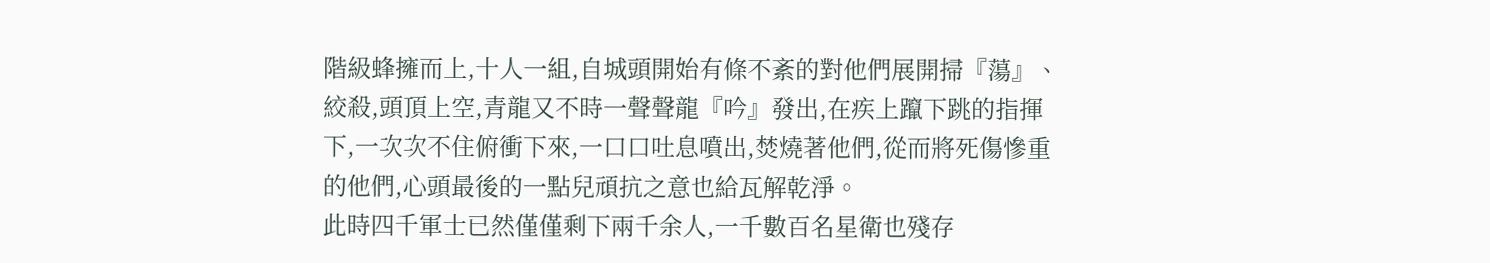階級蜂擁而上,十人一組,自城頭開始有條不紊的對他們展開掃『蕩』、絞殺,頭頂上空,青龍又不時一聲聲龍『吟』發出,在疾上躥下跳的指揮下,一次次不住俯衝下來,一口口吐息噴出,焚燒著他們,從而將死傷慘重的他們,心頭最後的一點兒頑抗之意也給瓦解乾淨。
此時四千軍士已然僅僅剩下兩千余人,一千數百名星衛也殘存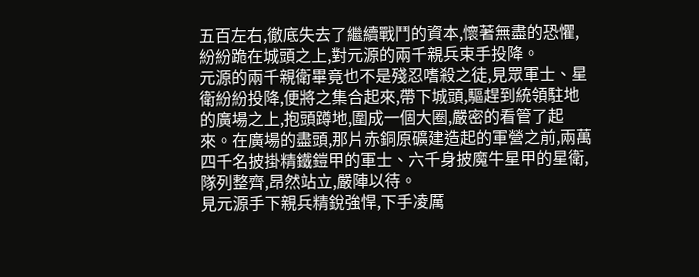五百左右,徹底失去了繼續戰鬥的資本,懷著無盡的恐懼,紛紛跪在城頭之上,對元源的兩千親兵束手投降。
元源的兩千親衛畢竟也不是殘忍嗜殺之徒,見眾軍士、星衛紛紛投降,便將之集合起來,帶下城頭,驅趕到統領駐地的廣場之上,抱頭蹲地,圍成一個大圈,嚴密的看管了起來。在廣場的盡頭,那片赤銅原礦建造起的軍營之前,兩萬四千名披掛精鐵鎧甲的軍士、六千身披魔牛星甲的星衛,隊列整齊,昂然站立,嚴陣以待。
見元源手下親兵精銳強悍,下手凌厲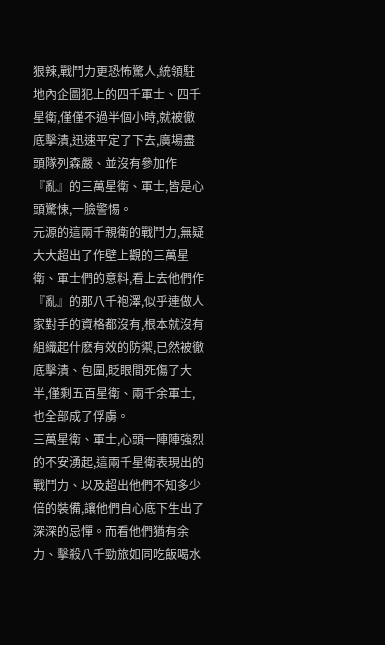狠辣,戰鬥力更恐怖驚人,統領駐地內企圖犯上的四千軍士、四千星衛,僅僅不過半個小時,就被徹底擊潰,迅速平定了下去,廣場盡頭隊列森嚴、並沒有參加作『亂』的三萬星衛、軍士,皆是心頭驚悚,一臉警惕。
元源的這兩千親衛的戰鬥力,無疑大大超出了作壁上觀的三萬星衛、軍士們的意料,看上去他們作『亂』的那八千袍澤,似乎連做人家對手的資格都沒有,根本就沒有組織起什麽有效的防禦,已然被徹底擊潰、包圍,眨眼間死傷了大半,僅剩五百星衛、兩千余軍士,也全部成了俘虜。
三萬星衛、軍士,心頭一陣陣強烈的不安湧起,這兩千星衛表現出的戰鬥力、以及超出他們不知多少倍的裝備,讓他們自心底下生出了深深的忌憚。而看他們猶有余力、擊殺八千勁旅如同吃飯喝水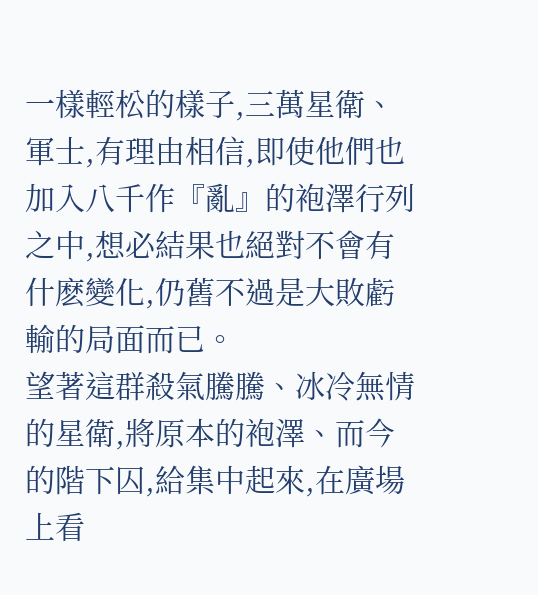一樣輕松的樣子,三萬星衛、軍士,有理由相信,即使他們也加入八千作『亂』的袍澤行列之中,想必結果也絕對不會有什麽變化,仍舊不過是大敗虧輸的局面而已。
望著這群殺氣騰騰、冰冷無情的星衛,將原本的袍澤、而今的階下囚,給集中起來,在廣場上看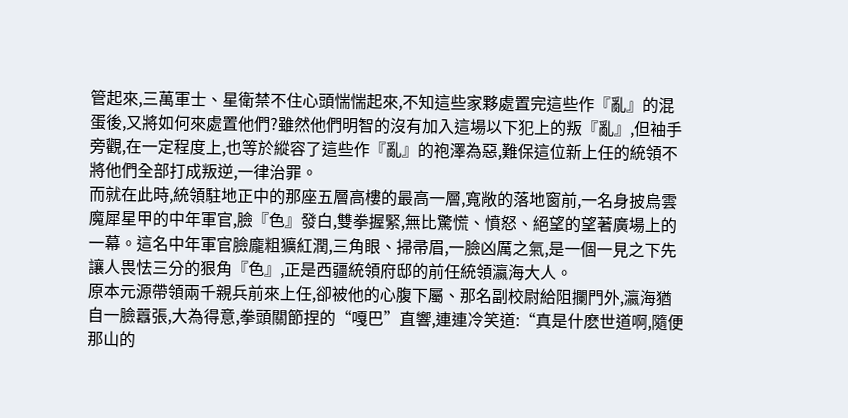管起來,三萬軍士、星衛禁不住心頭惴惴起來,不知這些家夥處置完這些作『亂』的混蛋後,又將如何來處置他們?雖然他們明智的沒有加入這場以下犯上的叛『亂』,但袖手旁觀,在一定程度上,也等於縱容了這些作『亂』的袍澤為惡,難保這位新上任的統領不將他們全部打成叛逆,一律治罪。
而就在此時,統領駐地正中的那座五層高樓的最高一層,寬敞的落地窗前,一名身披烏雲魔犀星甲的中年軍官,臉『色』發白,雙拳握緊,無比驚慌、憤怒、絕望的望著廣場上的一幕。這名中年軍官臉龐粗獷紅潤,三角眼、掃帚眉,一臉凶厲之氣,是一個一見之下先讓人畏怯三分的狠角『色』,正是西疆統領府邸的前任統領瀛海大人。
原本元源帶領兩千親兵前來上任,卻被他的心腹下屬、那名副校尉給阻攔門外,瀛海猶自一臉囂張,大為得意,拳頭關節捏的“嘎巴”直響,連連冷笑道:“真是什麽世道啊,隨便那山的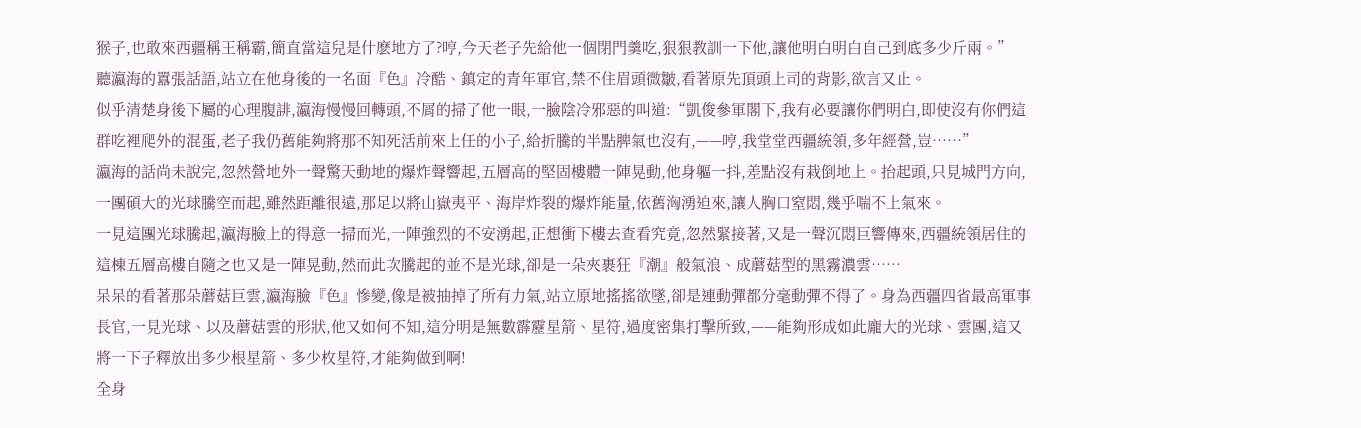猴子,也敢來西疆稱王稱霸,簡直當這兒是什麽地方了?哼,今天老子先給他一個閉門羹吃,狠狠教訓一下他,讓他明白明白自己到底多少斤兩。”
聽瀛海的囂張話語,站立在他身後的一名面『色』冷酷、鎮定的青年軍官,禁不住眉頭微皺,看著原先頂頭上司的背影,欲言又止。
似乎清楚身後下屬的心理腹誹,瀛海慢慢回轉頭,不屑的掃了他一眼,一臉陰冷邪惡的叫道:“凱俊參軍閣下,我有必要讓你們明白,即使沒有你們這群吃裡爬外的混蛋,老子我仍舊能夠將那不知死活前來上任的小子,給折騰的半點脾氣也沒有,——哼,我堂堂西疆統領,多年經營,豈……”
瀛海的話尚未說完,忽然營地外一聲驚天動地的爆炸聲響起,五層高的堅固樓體一陣晃動,他身軀一抖,差點沒有栽倒地上。抬起頭,只見城門方向,一團碩大的光球騰空而起,雖然距離很遠,那足以將山嶽夷平、海岸炸裂的爆炸能量,依舊洶湧迫來,讓人胸口窒悶,幾乎喘不上氣來。
一見這團光球騰起,瀛海臉上的得意一掃而光,一陣強烈的不安湧起,正想衝下樓去查看究竟,忽然緊接著,又是一聲沉悶巨響傳來,西疆統領居住的這棟五層高樓自隨之也又是一陣晃動,然而此次騰起的並不是光球,卻是一朵夾裹狂『潮』般氣浪、成蘑菇型的黑霧濃雲……
呆呆的看著那朵蘑菇巨雲,瀛海臉『色』慘變,像是被抽掉了所有力氣,站立原地搖搖欲墜,卻是連動彈都分毫動彈不得了。身為西疆四省最高軍事長官,一見光球、以及蘑菇雲的形狀,他又如何不知,這分明是無數霹靂星箭、星符,過度密集打擊所致,——能夠形成如此龐大的光球、雲團,這又將一下子釋放出多少根星箭、多少枚星符,才能夠做到啊!
全身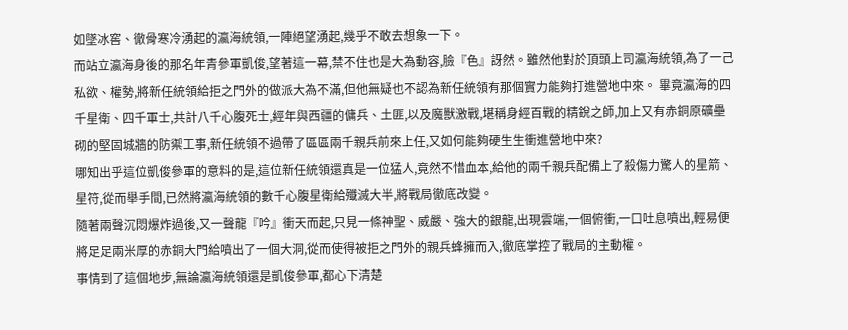如墜冰窖、徹骨寒冷湧起的瀛海統領,一陣絕望湧起,幾乎不敢去想象一下。
而站立瀛海身後的那名年青參軍凱俊,望著這一幕,禁不住也是大為動容,臉『色』訝然。雖然他對於頂頭上司瀛海統領,為了一己私欲、權勢,將新任統領給拒之門外的做派大為不滿,但他無疑也不認為新任統領有那個實力能夠打進營地中來。 畢竟瀛海的四千星衛、四千軍士,共計八千心腹死士,經年與西疆的傭兵、土匪,以及魔獸激戰,堪稱身經百戰的精銳之師,加上又有赤銅原礦壘砌的堅固城牆的防禦工事,新任統領不過帶了區區兩千親兵前來上任,又如何能夠硬生生衝進營地中來?
哪知出乎這位凱俊參軍的意料的是,這位新任統領還真是一位猛人,竟然不惜血本,給他的兩千親兵配備上了殺傷力驚人的星箭、星符,從而舉手間,已然將瀛海統領的數千心腹星衛給殲滅大半,將戰局徹底改變。
隨著兩聲沉悶爆炸過後,又一聲龍『吟』衝天而起,只見一條神聖、威嚴、強大的銀龍,出現雲端,一個俯衝,一口吐息噴出,輕易便將足足兩米厚的赤銅大門給噴出了一個大洞,從而使得被拒之門外的親兵蜂擁而入,徹底掌控了戰局的主動權。
事情到了這個地步,無論瀛海統領還是凱俊參軍,都心下清楚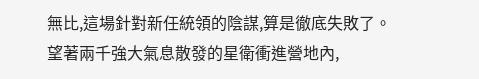無比,這場針對新任統領的陰謀,算是徹底失敗了。
望著兩千強大氣息散發的星衛衝進營地內,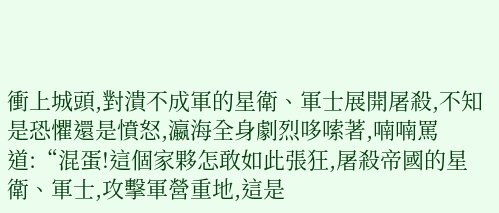衝上城頭,對潰不成軍的星衛、軍士展開屠殺,不知是恐懼還是憤怒,瀛海全身劇烈哆嗦著,喃喃罵道:“混蛋!這個家夥怎敢如此張狂,屠殺帝國的星衛、軍士,攻擊軍營重地,這是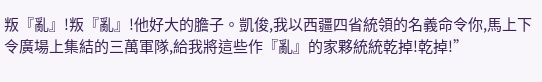叛『亂』!叛『亂』!他好大的膽子。凱俊,我以西疆四省統領的名義命令你,馬上下令廣場上集結的三萬軍隊,給我將這些作『亂』的家夥統統乾掉!乾掉!”